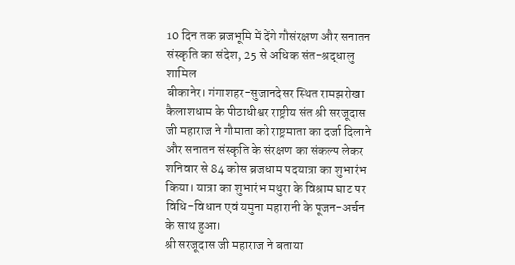10 दिन तक ब्रजभूमि में देंगे गौसंरक्षण और सनातन संस्कृति का संदेश, 25 से अधिक संत-श्रद्धालु शामिल
बीकानेर। गंगाशहर-सुजानदेसर स्थित रामझरोखा कैलाशधाम के पीठाधीश्वर राष्ट्रीय संत श्री सरजूदास जी महाराज ने गौमाता को राष्ट्रमाता का दर्जा दिलाने और सनातन संस्कृति के संरक्षण का संकल्प लेकर शनिवार से 84 कोस ब्रजधाम पदयात्रा का शुभारंभ किया। यात्रा का शुभारंभ मथुरा के विश्राम घाट पर विधि-विधान एवं यमुना महारानी के पूजन-अर्चन के साथ हुआ।
श्री सरजूदास जी महाराज ने बताया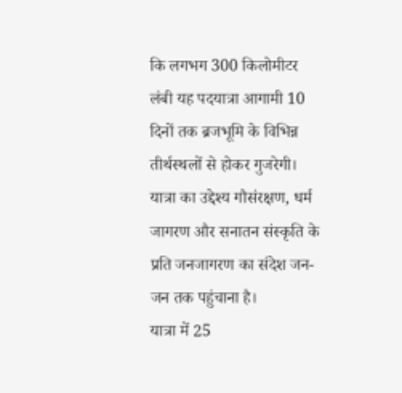कि लगभग 300 किलोमीटर लंबी यह पदयात्रा आगामी 10 दिनों तक ब्रजभूमि के विभिन्न तीर्थस्थलों से होकर गुजरेगी। यात्रा का उद्देश्य गौसंरक्षण, धर्म जागरण और सनातन संस्कृति के प्रति जनजागरण का संदेश जन-जन तक पहुंचाना है।
यात्रा में 25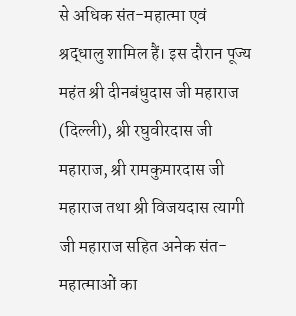से अधिक संत-महात्मा एवं श्रद्धालु शामिल हैं। इस दौरान पूज्य महंत श्री दीनबंधुदास जी महाराज (दिल्ली), श्री रघुवीरदास जी महाराज, श्री रामकुमारदास जी महाराज तथा श्री विजयदास त्यागी जी महाराज सहित अनेक संत-महात्माओं का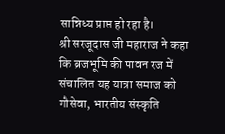सान्निध्य प्राप्त हो रहा है।
श्री सरजूदास जी महाराज ने कहा कि ब्रजभूमि की पावन रज में संचालित यह यात्रा समाज को गौसेवा, भारतीय संस्कृति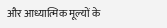और आध्यात्मिक मूल्यों के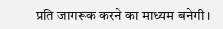प्रति जागरूक करने का माध्यम बनेगी।